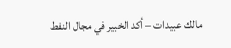مالك عبيدات – أكد الخبير في مجال النفط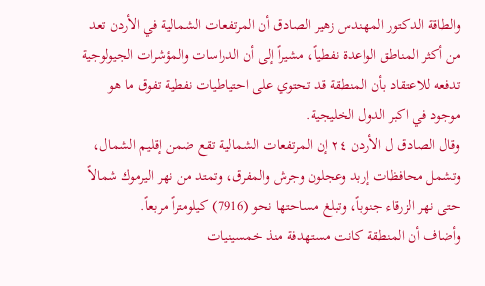والطاقة الدكتور المهندس زهير الصادق أن المرتفعات الشمالية في الأردن تعد من أكثر المناطق الواعدة نفطياً، مشيراً إلى أن الدراسات والمؤشرات الجيولوجية تدفعه للاعتقاد بأن المنطقة قد تحتوي على احتياطيات نفطية تفوق ما هو موجود في اكبر الدول الخليجية.
وقال الصادق ل الأردن ٢٤ إن المرتفعات الشمالية تقع ضمن إقليم الشمال، وتشمل محافظات إربد وعجلون وجرش والمفرق، وتمتد من نهر اليرموك شمالاً حتى نهر الزرقاء جنوباً، وتبلغ مساحتها نحو (7916) كيلومتراً مربعاً.
وأضاف أن المنطقة كانت مستهدفة منذ خمسينيات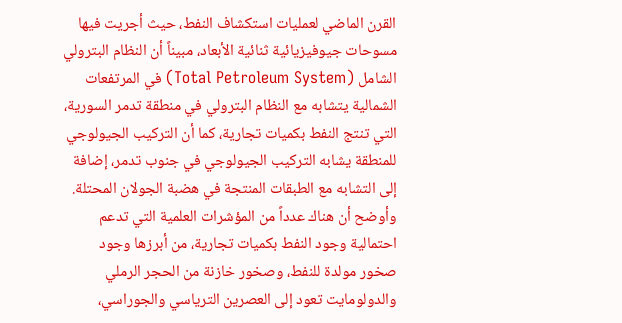القرن الماضي لعمليات استكشاف النفط، حيث أجريت فيها مسوحات جيوفيزيائية ثنائية الأبعاد، مبيناً أن النظام البترولي الشامل (Total Petroleum System) في المرتفعات الشمالية يتشابه مع النظام البترولي في منطقة تدمر السورية، التي تنتج النفط بكميات تجارية، كما أن التركيب الجيولوجي للمنطقة يشابه التركيب الجيولوجي في جنوب تدمر، إضافة إلى التشابه مع الطبقات المنتجة في هضبة الجولان المحتلة.
وأوضح أن هناك عدداً من المؤشرات العلمية التي تدعم احتمالية وجود النفط بكميات تجارية، من أبرزها وجود صخور مولدة للنفط، وصخور خازنة من الحجر الرملي والدولومايت تعود إلى العصرين الترياسي والجوراسي،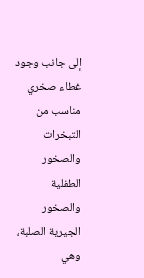إلى جانب وجود غطاء صخري مناسب من التبخرات والصخور الطفلية والصخور الجيرية الصلبة، وهي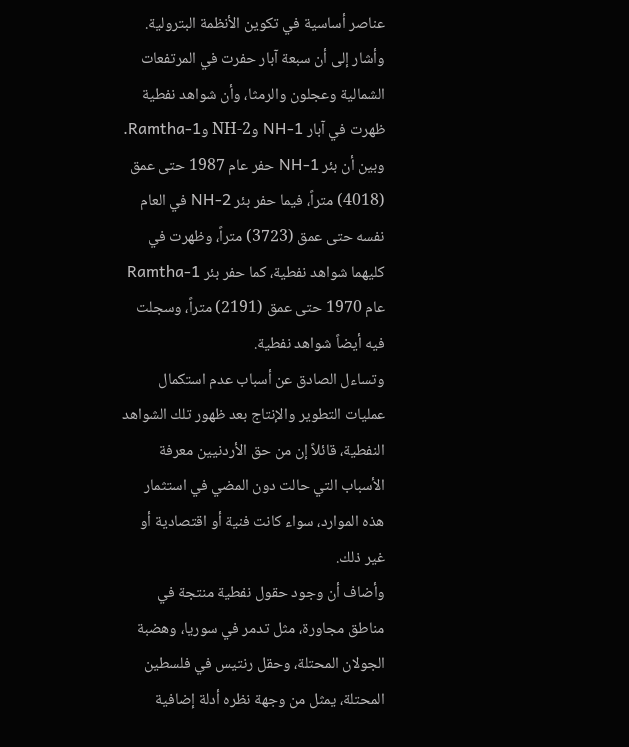عناصر أساسية في تكوين الأنظمة البترولية.
وأشار إلى أن سبعة آبار حفرت في المرتفعات الشمالية وعجلون والرمثا، وأن شواهد نفطية ظهرت في آبار NH-1 وNH-2 وRamtha-1.
وبين أن بئر NH-1 حفر عام 1987 حتى عمق (4018) متراً، فيما حفر بئر NH-2 في العام نفسه حتى عمق (3723) متراً، وظهرت في كليهما شواهد نفطية، كما حفر بئر Ramtha-1 عام 1970 حتى عمق (2191) متراً، وسجلت فيه أيضاً شواهد نفطية.
وتساءل الصادق عن أسباب عدم استكمال عمليات التطوير والإنتاج بعد ظهور تلك الشواهد النفطية، قائلاً إن من حق الأردنيين معرفة الأسباب التي حالت دون المضي في استثمار هذه الموارد، سواء كانت فنية أو اقتصادية أو غير ذلك.
وأضاف أن وجود حقول نفطية منتجة في مناطق مجاورة، مثل تدمر في سوريا، وهضبة الجولان المحتلة، وحقل رنتيس في فلسطين المحتلة، يمثل من وجهة نظره أدلة إضافية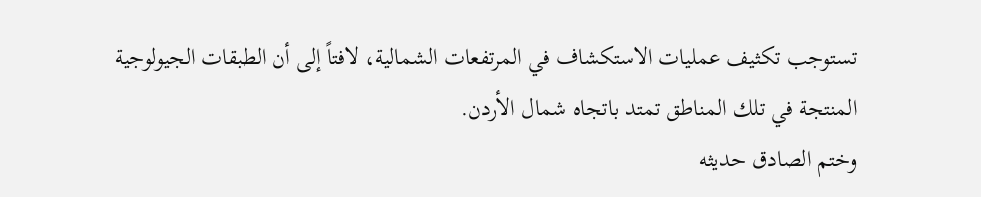تستوجب تكثيف عمليات الاستكشاف في المرتفعات الشمالية، لافتاً إلى أن الطبقات الجيولوجية المنتجة في تلك المناطق تمتد باتجاه شمال الأردن.
وختم الصادق حديثه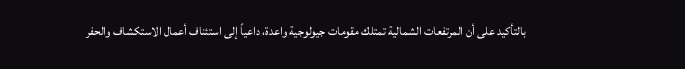بالتأكيد على أن المرتفعات الشمالية تمتلك مقومات جيولوجية واعدة، داعياً إلى استئناف أعمال الاستكشاف والحفر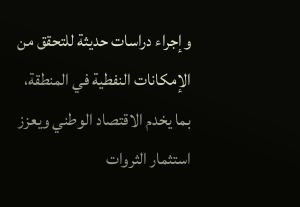وإجراء دراسات حديثة للتحقق من الإمكانات النفطية في المنطقة، بما يخدم الاقتصاد الوطني ويعزز استثمار الثروات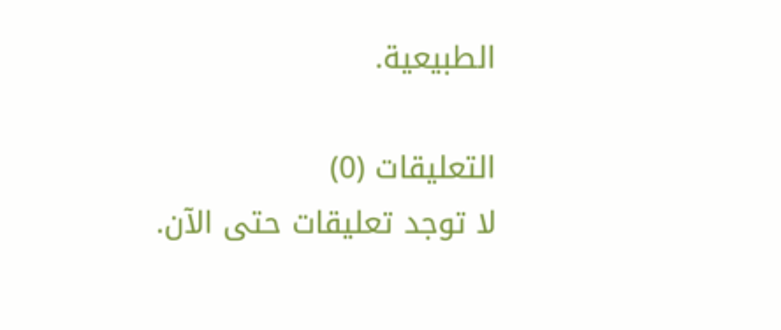الطبيعية.

التعليقات (0)
لا توجد تعليقات حتى الآن.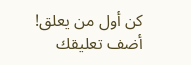كن أول من يعلق!
أضف تعليقك